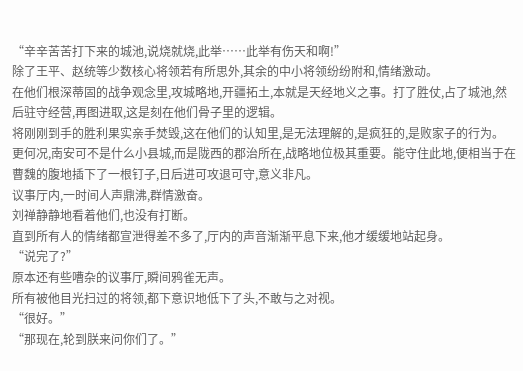“辛辛苦苦打下来的城池,说烧就烧,此举……此举有伤天和啊!”
除了王平、赵统等少数核心将领若有所思外,其余的中小将领纷纷附和,情绪激动。
在他们根深蒂固的战争观念里,攻城略地,开疆拓土,本就是天经地义之事。打了胜仗,占了城池,然后驻守经营,再图进取,这是刻在他们骨子里的逻辑。
将刚刚到手的胜利果实亲手焚毁,这在他们的认知里,是无法理解的,是疯狂的,是败家子的行为。
更何况,南安可不是什么小县城,而是陇西的郡治所在,战略地位极其重要。能守住此地,便相当于在曹魏的腹地插下了一根钉子,日后进可攻退可守,意义非凡。
议事厅内,一时间人声鼎沸,群情激奋。
刘禅静静地看着他们,也没有打断。
直到所有人的情绪都宣泄得差不多了,厅内的声音渐渐平息下来,他才缓缓地站起身。
“说完了?”
原本还有些嘈杂的议事厅,瞬间鸦雀无声。
所有被他目光扫过的将领,都下意识地低下了头,不敢与之对视。
“很好。”
“那现在,轮到朕来问你们了。”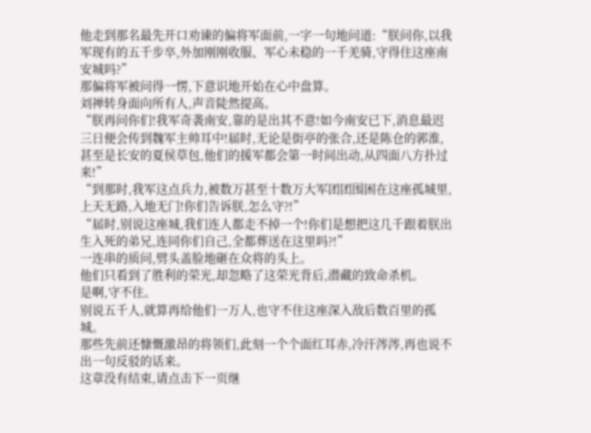他走到那名最先开口劝谏的偏将军面前,一字一句地问道:“朕问你,以我军现有的五千步卒,外加刚刚收服、军心未稳的一千羌骑,守得住这座南安城吗?”
那偏将军被问得一愣,下意识地开始在心中盘算。
刘禅转身面向所有人,声音陡然提高。
“朕再问你们!我军奇袭南安,靠的是出其不意!如今南安已下,消息最迟三日便会传到魏军主帅耳中!届时,无论是街亭的张合,还是陈仓的郭淮,甚至是长安的夏侯草包,他们的援军都会第一时间出动,从四面八方扑过来!”
“到那时,我军这点兵力,被数万甚至十数万大军团团围困在这座孤城里,上天无路,入地无门!你们告诉朕,怎么守?!”
“届时,别说这座城,我们连人都走不掉一个!你们是想把这几千跟着朕出生入死的弟兄,连同你们自己,全都葬送在这里吗?!”
一连串的质问,劈头盖脸地砸在众将的头上。
他们只看到了胜利的荣光,却忽略了这荣光背后,潜藏的致命杀机。
是啊,守不住。
别说五千人,就算再给他们一万人,也守不住这座深入敌后数百里的孤城。
那些先前还慷慨激昂的将领们,此刻一个个面红耳赤,冷汗涔涔,再也说不出一句反驳的话来。
这章没有结束,请点击下一页继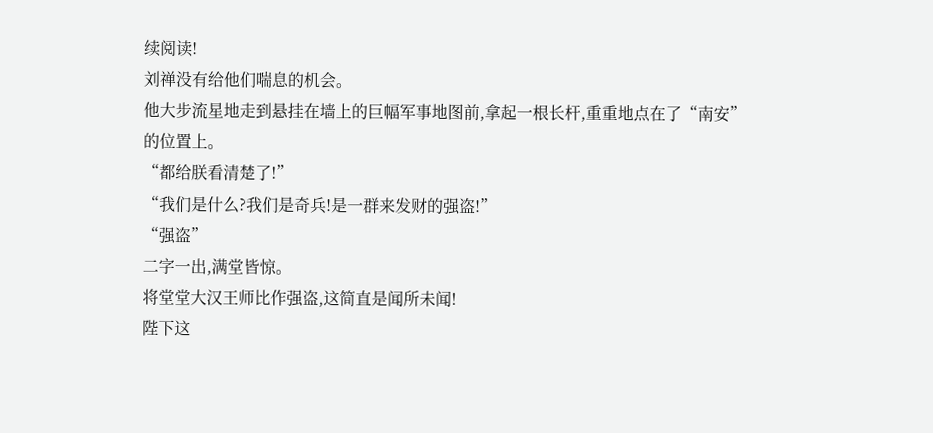续阅读!
刘禅没有给他们喘息的机会。
他大步流星地走到悬挂在墙上的巨幅军事地图前,拿起一根长杆,重重地点在了“南安”
的位置上。
“都给朕看清楚了!”
“我们是什么?我们是奇兵!是一群来发财的强盗!”
“强盗”
二字一出,满堂皆惊。
将堂堂大汉王师比作强盗,这简直是闻所未闻!
陛下这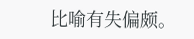比喻有失偏颇。